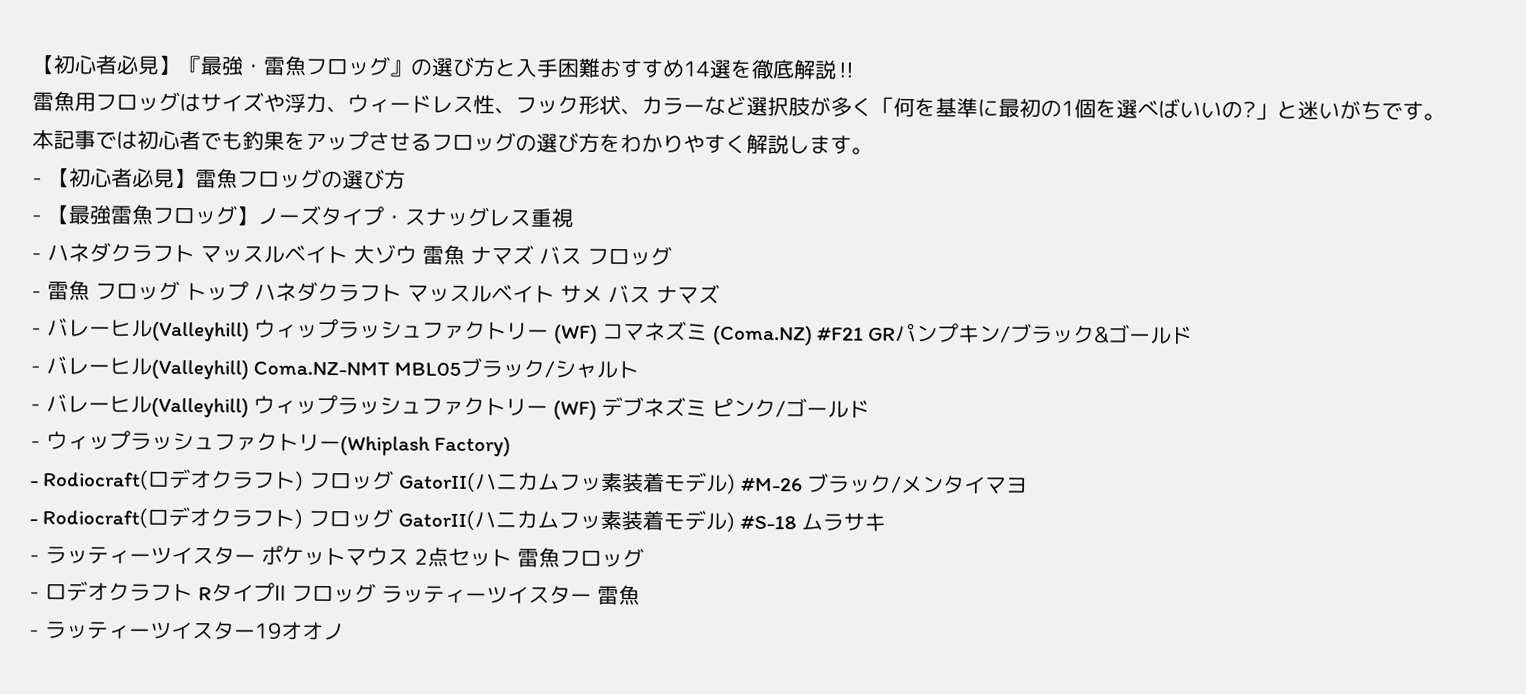【初心者必見】『最強・雷魚フロッグ』の選び方と入手困難おすすめ14選を徹底解説‼
雷魚用フロッグはサイズや浮力、ウィードレス性、フック形状、カラーなど選択肢が多く「何を基準に最初の1個を選べばいいの?」と迷いがちです。本記事では初心者でも釣果をアップさせるフロッグの選び方をわかりやすく解説します。
- 【初心者必見】雷魚フロッグの選び方
- 【最強雷魚フロッグ】ノーズタイプ・スナッグレス重視
- ハネダクラフト マッスルベイト 大ゾウ 雷魚 ナマズ バス フロッグ
- 雷魚 フロッグ トップ ハネダクラフト マッスルベイト サメ バス ナマズ
- バレーヒル(Valleyhill) ウィップラッシュファクトリー (WF) コマネズミ (Coma.NZ) #F21 GRパンプキン/ブラック&ゴールド
- バレーヒル(Valleyhill) Coma.NZ-NMT MBL05ブラック/シャルト
- バレーヒル(Valleyhill) ウィップラッシュファクトリー (WF) デブネズミ ピンク/ゴールド
- ウィップラッシュファクトリー(Whiplash Factory)
- Rodiocraft(ロデオクラフト) フロッグ GatorII(ハニカムフッ素装着モデル) #M-26 ブラック/メンタイマヨ
- Rodiocraft(ロデオクラフト) フロッグ GatorII(ハニカムフッ素装着モデル) #S-18 ムラサキ
- ラッティーツイスター ポケットマウス 2点セット 雷魚フロッグ
- ロデオクラフト RタイプⅡ フロッグ ラッティーツイスター 雷魚
- ラッティーツイスター19オオノ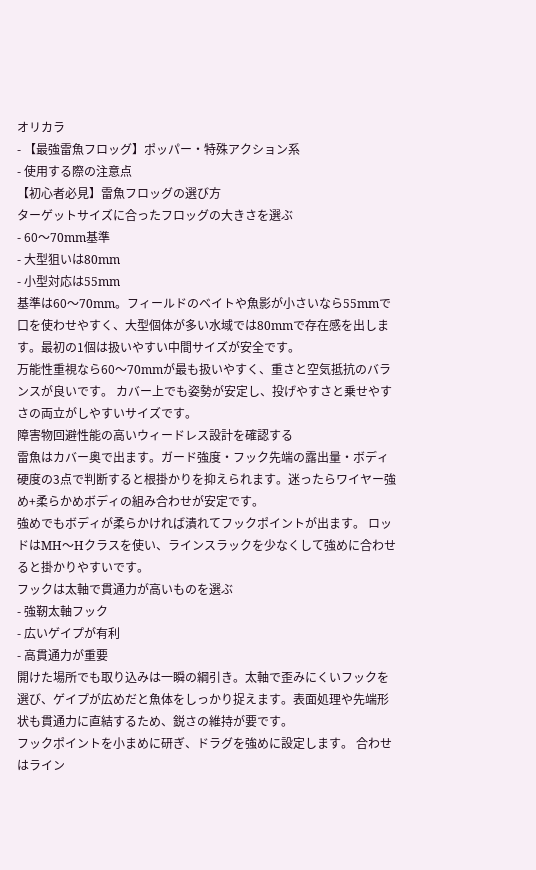オリカラ
- 【最強雷魚フロッグ】ポッパー・特殊アクション系
- 使用する際の注意点
【初心者必見】雷魚フロッグの選び方
ターゲットサイズに合ったフロッグの大きさを選ぶ
- 60〜70mm基準
- 大型狙いは80mm
- 小型対応は55mm
基準は60〜70mm。フィールドのベイトや魚影が小さいなら55mmで口を使わせやすく、大型個体が多い水域では80mmで存在感を出します。最初の1個は扱いやすい中間サイズが安全です。
万能性重視なら60〜70mmが最も扱いやすく、重さと空気抵抗のバランスが良いです。 カバー上でも姿勢が安定し、投げやすさと乗せやすさの両立がしやすいサイズです。
障害物回避性能の高いウィードレス設計を確認する
雷魚はカバー奥で出ます。ガード強度・フック先端の露出量・ボディ硬度の3点で判断すると根掛かりを抑えられます。迷ったらワイヤー強め+柔らかめボディの組み合わせが安定です。
強めでもボディが柔らかければ潰れてフックポイントが出ます。 ロッドはMH〜Hクラスを使い、ラインスラックを少なくして強めに合わせると掛かりやすいです。
フックは太軸で貫通力が高いものを選ぶ
- 強靭太軸フック
- 広いゲイプが有利
- 高貫通力が重要
開けた場所でも取り込みは一瞬の綱引き。太軸で歪みにくいフックを選び、ゲイプが広めだと魚体をしっかり捉えます。表面処理や先端形状も貫通力に直結するため、鋭さの維持が要です。
フックポイントを小まめに研ぎ、ドラグを強めに設定します。 合わせはライン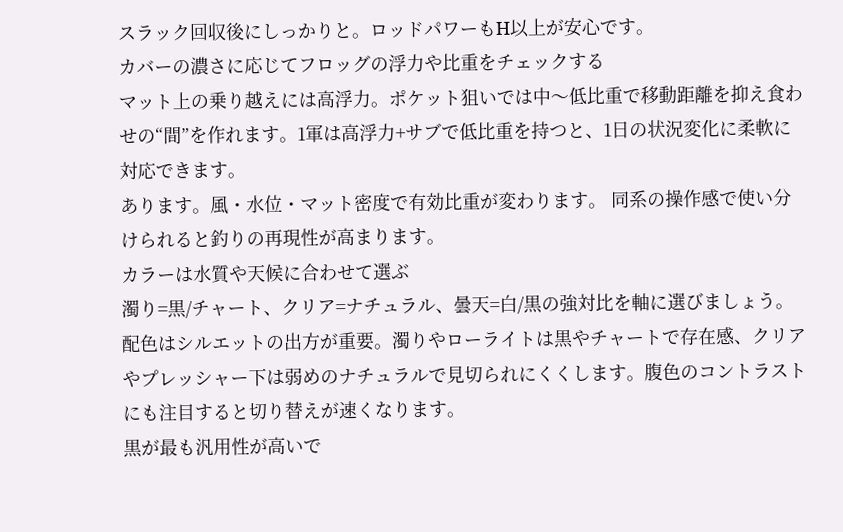スラック回収後にしっかりと。ロッドパワーもH以上が安心です。
カバーの濃さに応じてフロッグの浮力や比重をチェックする
マット上の乗り越えには高浮力。ポケット狙いでは中〜低比重で移動距離を抑え食わせの“間”を作れます。1軍は高浮力+サブで低比重を持つと、1日の状況変化に柔軟に対応できます。
あります。風・水位・マット密度で有効比重が変わります。 同系の操作感で使い分けられると釣りの再現性が高まります。
カラーは水質や天候に合わせて選ぶ
濁り=黒/チャート、クリア=ナチュラル、曇天=白/黒の強対比を軸に選びましょう。
配色はシルエットの出方が重要。濁りやローライトは黒やチャートで存在感、クリアやプレッシャー下は弱めのナチュラルで見切られにくくします。腹色のコントラストにも注目すると切り替えが速くなります。
黒が最も汎用性が高いで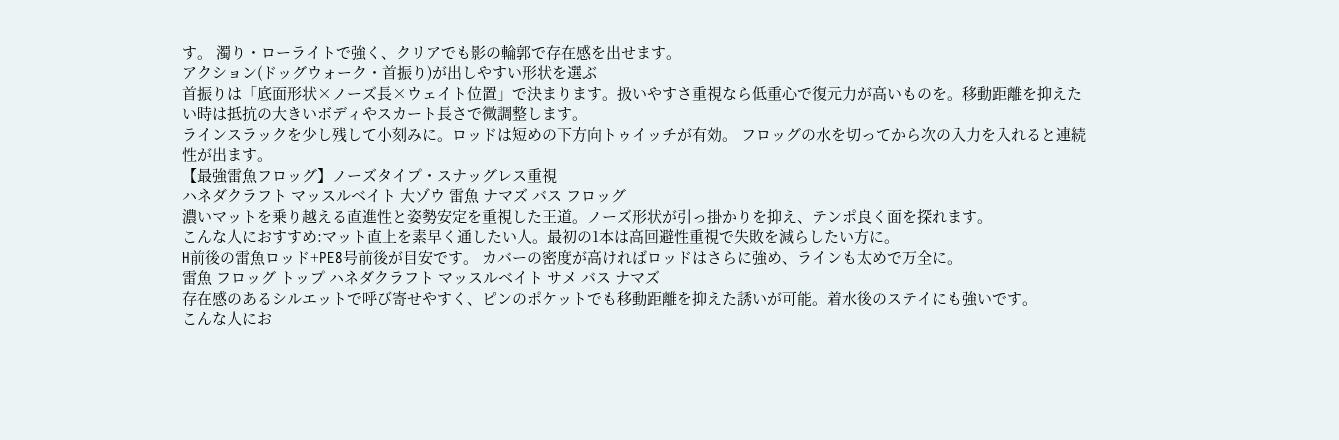す。 濁り・ローライトで強く、クリアでも影の輪郭で存在感を出せます。
アクション(ドッグウォーク・首振り)が出しやすい形状を選ぶ
首振りは「底面形状×ノーズ長×ウェイト位置」で決まります。扱いやすさ重視なら低重心で復元力が高いものを。移動距離を抑えたい時は抵抗の大きいボディやスカート長さで微調整します。
ラインスラックを少し残して小刻みに。ロッドは短めの下方向トゥイッチが有効。 フロッグの水を切ってから次の入力を入れると連続性が出ます。
【最強雷魚フロッグ】ノーズタイプ・スナッグレス重視
ハネダクラフト マッスルベイト 大ゾウ 雷魚 ナマズ バス フロッグ
濃いマットを乗り越える直進性と姿勢安定を重視した王道。ノーズ形状が引っ掛かりを抑え、テンポ良く面を探れます。
こんな人におすすめ:マット直上を素早く通したい人。最初の1本は高回避性重視で失敗を減らしたい方に。
H前後の雷魚ロッド+PE8号前後が目安です。 カバーの密度が高ければロッドはさらに強め、ラインも太めで万全に。
雷魚 フロッグ トップ ハネダクラフト マッスルベイト サメ バス ナマズ
存在感のあるシルエットで呼び寄せやすく、ピンのポケットでも移動距離を抑えた誘いが可能。着水後のステイにも強いです。
こんな人にお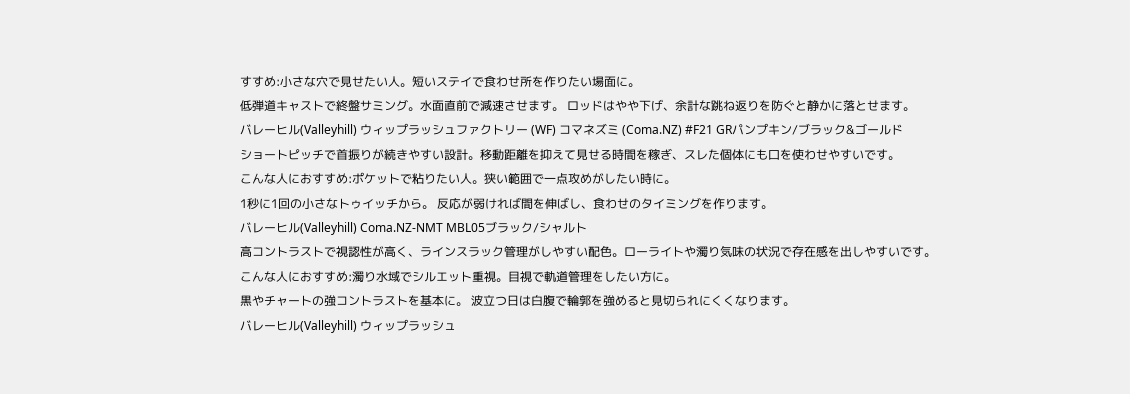すすめ:小さな穴で見せたい人。短いステイで食わせ所を作りたい場面に。
低弾道キャストで終盤サミング。水面直前で減速させます。 ロッドはやや下げ、余計な跳ね返りを防ぐと静かに落とせます。
バレーヒル(Valleyhill) ウィップラッシュファクトリー (WF) コマネズミ (Coma.NZ) #F21 GRパンプキン/ブラック&ゴールド
ショートピッチで首振りが続きやすい設計。移動距離を抑えて見せる時間を稼ぎ、スレた個体にも口を使わせやすいです。
こんな人におすすめ:ポケットで粘りたい人。狭い範囲で一点攻めがしたい時に。
1秒に1回の小さなトゥイッチから。 反応が弱ければ間を伸ばし、食わせのタイミングを作ります。
バレーヒル(Valleyhill) Coma.NZ-NMT MBL05ブラック/シャルト
高コントラストで視認性が高く、ラインスラック管理がしやすい配色。ローライトや濁り気味の状況で存在感を出しやすいです。
こんな人におすすめ:濁り水域でシルエット重視。目視で軌道管理をしたい方に。
黒やチャートの強コントラストを基本に。 波立つ日は白腹で輪郭を強めると見切られにくくなります。
バレーヒル(Valleyhill) ウィップラッシュ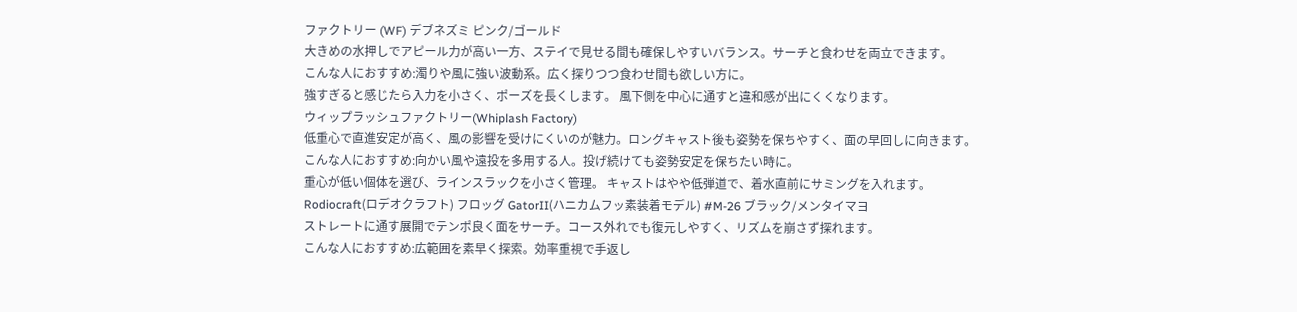ファクトリー (WF) デブネズミ ピンク/ゴールド
大きめの水押しでアピール力が高い一方、ステイで見せる間も確保しやすいバランス。サーチと食わせを両立できます。
こんな人におすすめ:濁りや風に強い波動系。広く探りつつ食わせ間も欲しい方に。
強すぎると感じたら入力を小さく、ポーズを長くします。 風下側を中心に通すと違和感が出にくくなります。
ウィップラッシュファクトリー(Whiplash Factory)
低重心で直進安定が高く、風の影響を受けにくいのが魅力。ロングキャスト後も姿勢を保ちやすく、面の早回しに向きます。
こんな人におすすめ:向かい風や遠投を多用する人。投げ続けても姿勢安定を保ちたい時に。
重心が低い個体を選び、ラインスラックを小さく管理。 キャストはやや低弾道で、着水直前にサミングを入れます。
Rodiocraft(ロデオクラフト) フロッグ GatorII(ハニカムフッ素装着モデル) #M-26 ブラック/メンタイマヨ
ストレートに通す展開でテンポ良く面をサーチ。コース外れでも復元しやすく、リズムを崩さず探れます。
こんな人におすすめ:広範囲を素早く探索。効率重視で手返し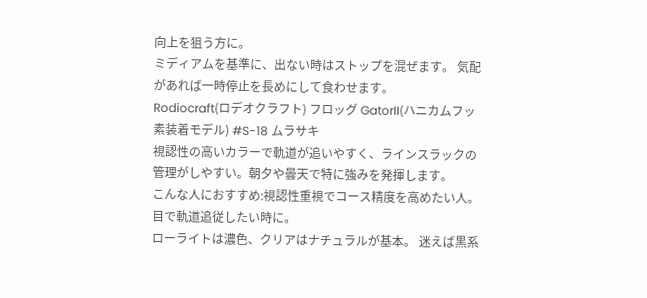向上を狙う方に。
ミディアムを基準に、出ない時はストップを混ぜます。 気配があれば一時停止を長めにして食わせます。
Rodiocraft(ロデオクラフト) フロッグ GatorII(ハニカムフッ素装着モデル) #S-18 ムラサキ
視認性の高いカラーで軌道が追いやすく、ラインスラックの管理がしやすい。朝夕や曇天で特に強みを発揮します。
こんな人におすすめ:視認性重視でコース精度を高めたい人。目で軌道追従したい時に。
ローライトは濃色、クリアはナチュラルが基本。 迷えば黒系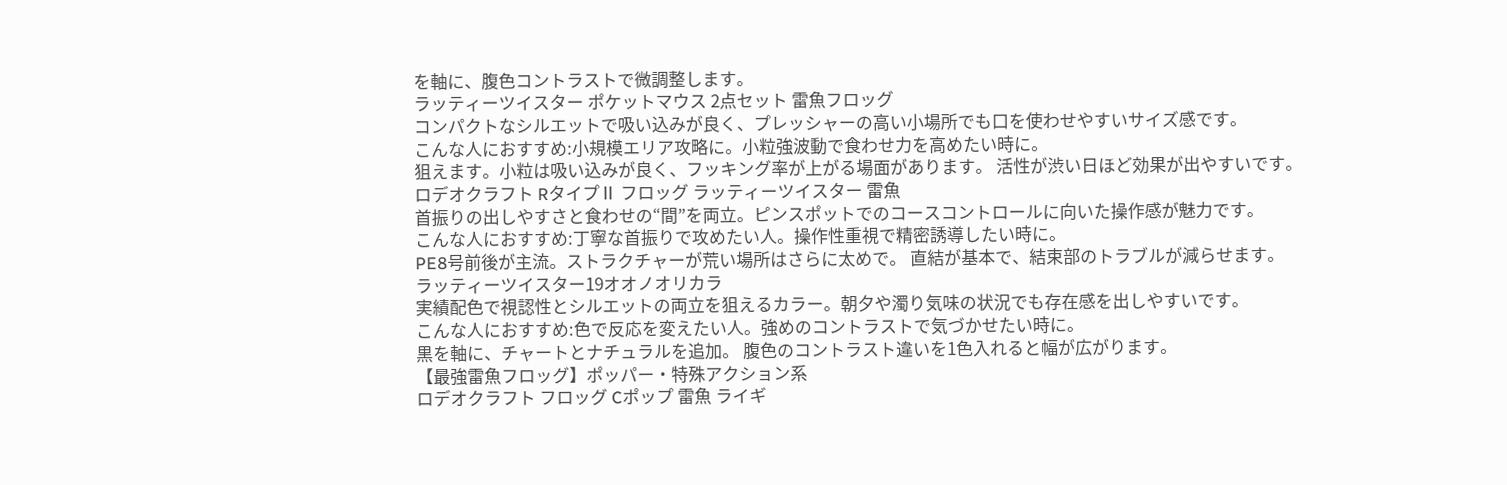を軸に、腹色コントラストで微調整します。
ラッティーツイスター ポケットマウス 2点セット 雷魚フロッグ
コンパクトなシルエットで吸い込みが良く、プレッシャーの高い小場所でも口を使わせやすいサイズ感です。
こんな人におすすめ:小規模エリア攻略に。小粒強波動で食わせ力を高めたい時に。
狙えます。小粒は吸い込みが良く、フッキング率が上がる場面があります。 活性が渋い日ほど効果が出やすいです。
ロデオクラフト RタイプⅡ フロッグ ラッティーツイスター 雷魚
首振りの出しやすさと食わせの“間”を両立。ピンスポットでのコースコントロールに向いた操作感が魅力です。
こんな人におすすめ:丁寧な首振りで攻めたい人。操作性重視で精密誘導したい時に。
PE8号前後が主流。ストラクチャーが荒い場所はさらに太めで。 直結が基本で、結束部のトラブルが減らせます。
ラッティーツイスター19オオノオリカラ
実績配色で視認性とシルエットの両立を狙えるカラー。朝夕や濁り気味の状況でも存在感を出しやすいです。
こんな人におすすめ:色で反応を変えたい人。強めのコントラストで気づかせたい時に。
黒を軸に、チャートとナチュラルを追加。 腹色のコントラスト違いを1色入れると幅が広がります。
【最強雷魚フロッグ】ポッパー・特殊アクション系
ロデオクラフト フロッグ Cポップ 雷魚 ライギ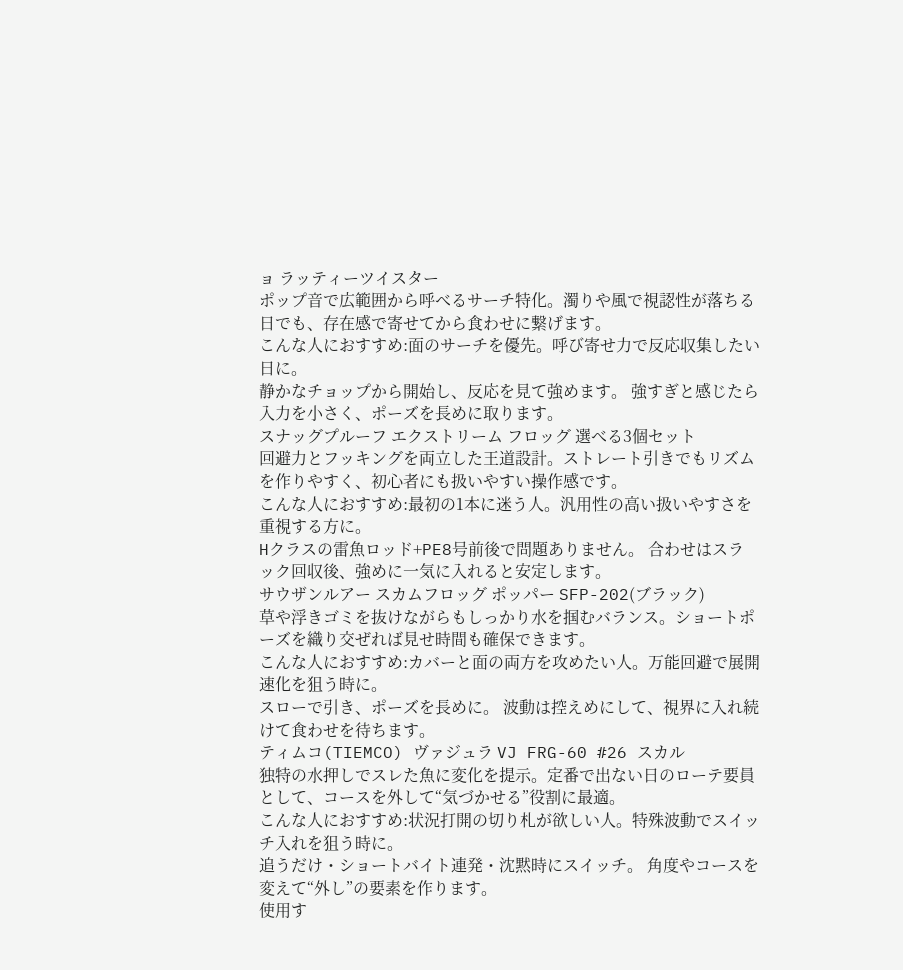ョ ラッティーツイスター
ポップ音で広範囲から呼べるサーチ特化。濁りや風で視認性が落ちる日でも、存在感で寄せてから食わせに繋げます。
こんな人におすすめ:面のサーチを優先。呼び寄せ力で反応収集したい日に。
静かなチョップから開始し、反応を見て強めます。 強すぎと感じたら入力を小さく、ポーズを長めに取ります。
スナッグプルーフ エクストリーム フロッグ 選べる3個セット
回避力とフッキングを両立した王道設計。ストレート引きでもリズムを作りやすく、初心者にも扱いやすい操作感です。
こんな人におすすめ:最初の1本に迷う人。汎用性の高い扱いやすさを重視する方に。
Hクラスの雷魚ロッド+PE8号前後で問題ありません。 合わせはスラック回収後、強めに一気に入れると安定します。
サウザンルアー スカムフロッグ ポッパー SFP-202(ブラック)
草や浮きゴミを抜けながらもしっかり水を掴むバランス。ショートポーズを織り交ぜれば見せ時間も確保できます。
こんな人におすすめ:カバーと面の両方を攻めたい人。万能回避で展開速化を狙う時に。
スローで引き、ポーズを長めに。 波動は控えめにして、視界に入れ続けて食わせを待ちます。
ティムコ(TIEMCO) ヴァジュラ VJ FRG-60 #26 スカル
独特の水押しでスレた魚に変化を提示。定番で出ない日のローテ要員として、コースを外して“気づかせる”役割に最適。
こんな人におすすめ:状況打開の切り札が欲しい人。特殊波動でスイッチ入れを狙う時に。
追うだけ・ショートバイト連発・沈黙時にスイッチ。 角度やコースを変えて“外し”の要素を作ります。
使用す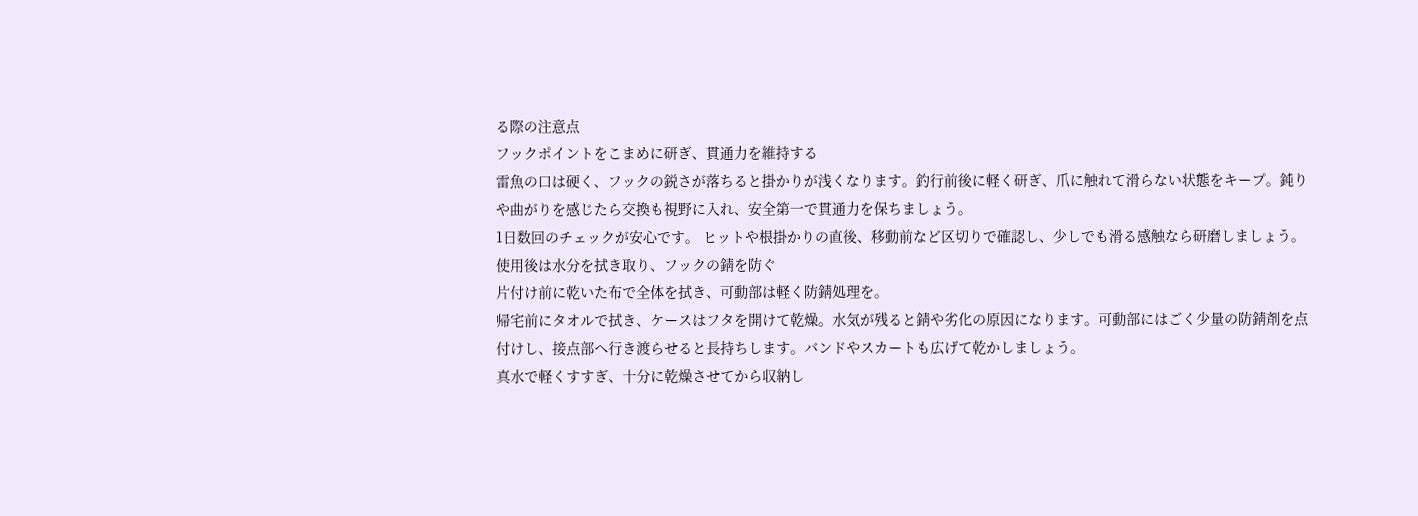る際の注意点
フックポイントをこまめに研ぎ、貫通力を維持する
雷魚の口は硬く、フックの鋭さが落ちると掛かりが浅くなります。釣行前後に軽く研ぎ、爪に触れて滑らない状態をキープ。鈍りや曲がりを感じたら交換も視野に入れ、安全第一で貫通力を保ちましょう。
1日数回のチェックが安心です。 ヒットや根掛かりの直後、移動前など区切りで確認し、少しでも滑る感触なら研磨しましょう。
使用後は水分を拭き取り、フックの錆を防ぐ
片付け前に乾いた布で全体を拭き、可動部は軽く防錆処理を。
帰宅前にタオルで拭き、ケースはフタを開けて乾燥。水気が残ると錆や劣化の原因になります。可動部にはごく少量の防錆剤を点付けし、接点部へ行き渡らせると長持ちします。バンドやスカートも広げて乾かしましょう。
真水で軽くすすぎ、十分に乾燥させてから収納し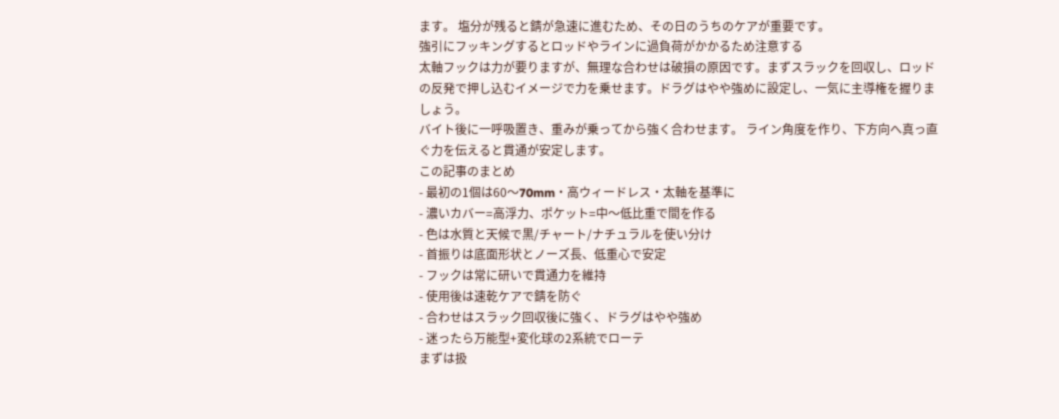ます。 塩分が残ると錆が急速に進むため、その日のうちのケアが重要です。
強引にフッキングするとロッドやラインに過負荷がかかるため注意する
太軸フックは力が要りますが、無理な合わせは破損の原因です。まずスラックを回収し、ロッドの反発で押し込むイメージで力を乗せます。ドラグはやや強めに設定し、一気に主導権を握りましょう。
バイト後に一呼吸置き、重みが乗ってから強く合わせます。 ライン角度を作り、下方向へ真っ直ぐ力を伝えると貫通が安定します。
この記事のまとめ
- 最初の1個は60〜70mm・高ウィードレス・太軸を基準に
- 濃いカバー=高浮力、ポケット=中〜低比重で間を作る
- 色は水質と天候で黒/チャート/ナチュラルを使い分け
- 首振りは底面形状とノーズ長、低重心で安定
- フックは常に研いで貫通力を維持
- 使用後は速乾ケアで錆を防ぐ
- 合わせはスラック回収後に強く、ドラグはやや強め
- 迷ったら万能型+変化球の2系統でローテ
まずは扱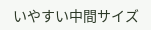いやすい中間サイズ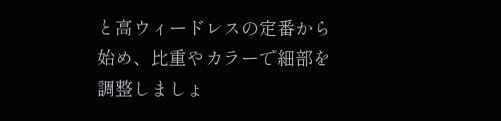と高ウィードレスの定番から始め、比重やカラーで細部を調整しましょ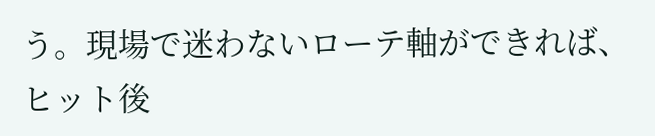う。現場で迷わないローテ軸ができれば、ヒット後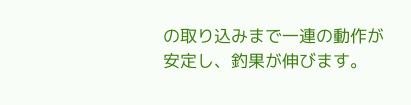の取り込みまで一連の動作が安定し、釣果が伸びます。